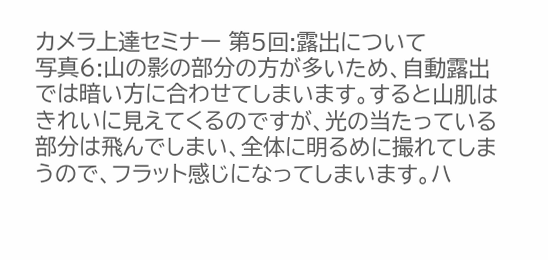カメラ上達セミナー 第5回:露出について
写真6:山の影の部分の方が多いため、自動露出では暗い方に合わせてしまいます。すると山肌はきれいに見えてくるのですが、光の当たっている部分は飛んでしまい、全体に明るめに撮れてしまうので、フラット感じになってしまいます。ハ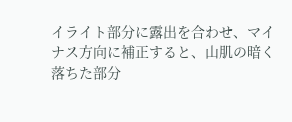イライト部分に露出を合わせ、マイナス方向に補正すると、山肌の暗く落ちた部分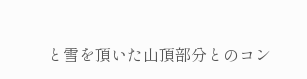と雪を頂いた山頂部分とのコン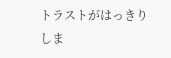トラストがはっきりしま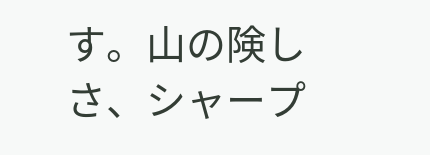す。山の険しさ、シャープ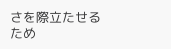さを際立たせるため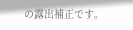の露出補正です。